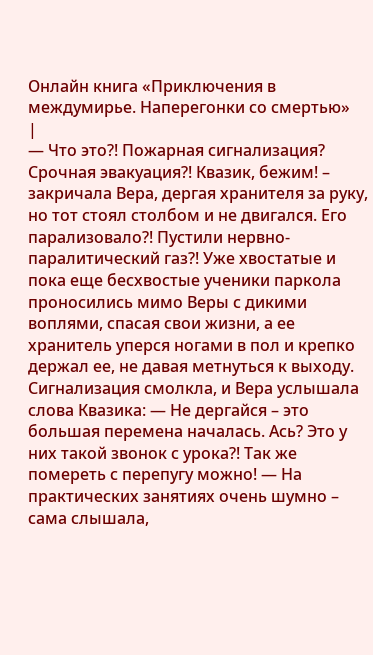Онлайн книга «Приключения в междумирье. Наперегонки со смертью»
|
— Что это?! Пожарная сигнализация? Срочная эвакуация?! Квазик, бежим! – закричала Вера, дергая хранителя за руку, но тот стоял столбом и не двигался. Его парализовало?! Пустили нервно-паралитический газ?! Уже хвостатые и пока еще бесхвостые ученики паркола проносились мимо Веры с дикими воплями, спасая свои жизни, а ее хранитель уперся ногами в пол и крепко держал ее, не давая метнуться к выходу. Сигнализация смолкла, и Вера услышала слова Квазика: — Не дергайся – это большая перемена началась. Ась? Это у них такой звонок с урока?! Так же помереть с перепугу можно! — На практических занятиях очень шумно – сама слышала,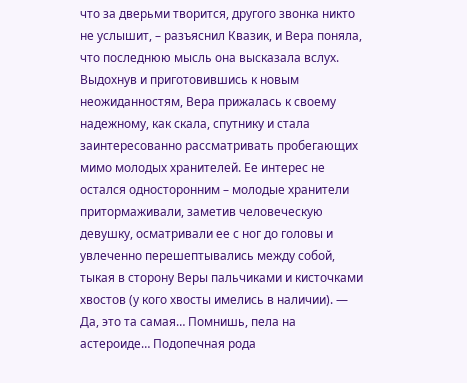что за дверьми творится, другого звонка никто не услышит, – разъяснил Квазик, и Вера поняла, что последнюю мысль она высказала вслух. Выдохнув и приготовившись к новым неожиданностям, Вера прижалась к своему надежному, как скала, спутнику и стала заинтересованно рассматривать пробегающих мимо молодых хранителей. Ее интерес не остался односторонним – молодые хранители притормаживали, заметив человеческую девушку, осматривали ее с ног до головы и увлеченно перешептывались между собой, тыкая в сторону Веры пальчиками и кисточками хвостов (у кого хвосты имелись в наличии). — Да, это та самая… Помнишь, пела на астероиде… Подопечная рода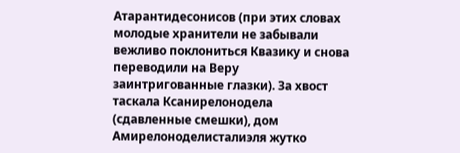Атарантидесонисов (при этих словах молодые хранители не забывали вежливо поклониться Квазику и снова переводили на Веру заинтригованные глазки). За хвост таскала Ксанирелонодела (сдавленные смешки), дом Амирелоноделисталиэля жутко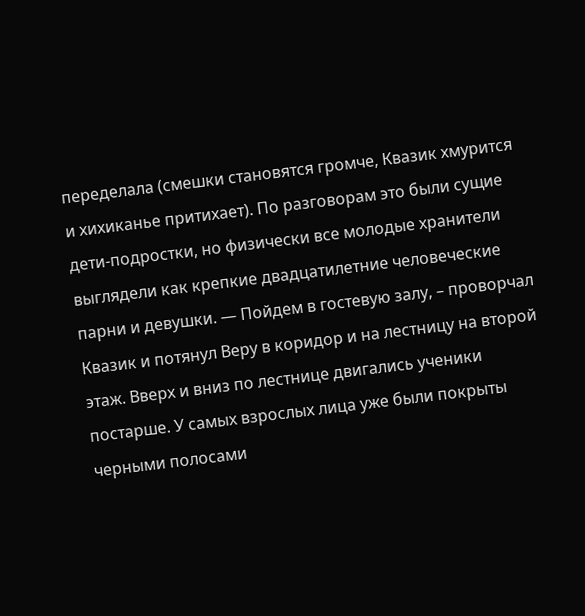переделала (смешки становятся громче, Квазик хмурится и хихиканье притихает). По разговорам это были сущие дети-подростки, но физически все молодые хранители выглядели как крепкие двадцатилетние человеческие парни и девушки. — Пойдем в гостевую залу, – проворчал Квазик и потянул Веру в коридор и на лестницу на второй этаж. Вверх и вниз по лестнице двигались ученики постарше. У самых взрослых лица уже были покрыты черными полосами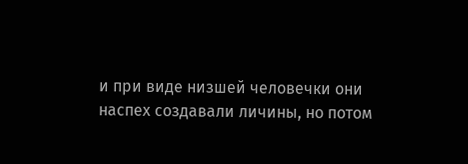и при виде низшей человечки они наспех создавали личины, но потом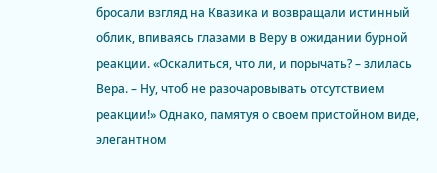бросали взгляд на Квазика и возвращали истинный облик, впиваясь глазами в Веру в ожидании бурной реакции. «Оскалиться, что ли, и порычать? – злилась Вера. – Ну, чтоб не разочаровывать отсутствием реакции!» Однако, памятуя о своем пристойном виде, элегантном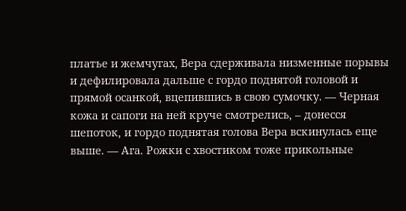платье и жемчугах, Вера сдерживала низменные порывы и дефилировала дальше с гордо поднятой головой и прямой осанкой, вцепившись в свою сумочку. — Черная кожа и сапоги на ней круче смотрелись, – донесся шепоток, и гордо поднятая голова Вера вскинулась еще выше. — Ага. Рожки с хвостиком тоже прикольные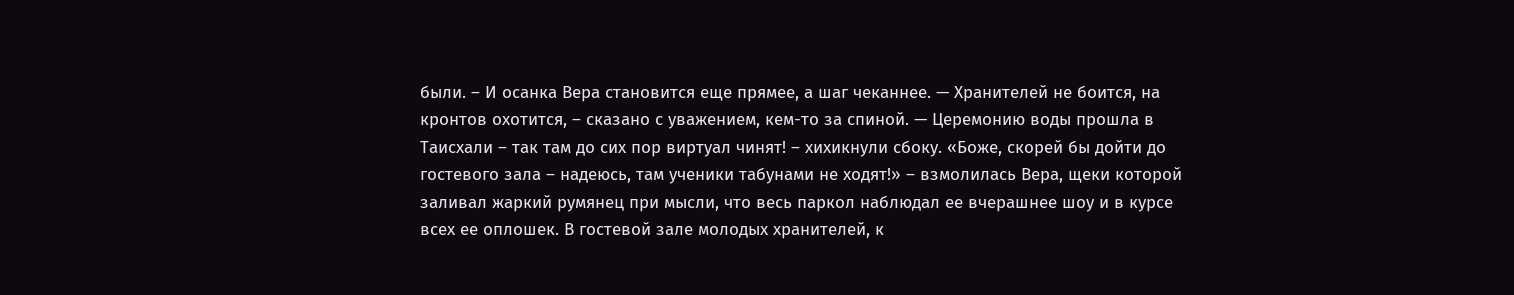были. – И осанка Вера становится еще прямее, а шаг чеканнее. — Хранителей не боится, на кронтов охотится, – сказано с уважением, кем-то за спиной. — Церемонию воды прошла в Таисхали – так там до сих пор виртуал чинят! – хихикнули сбоку. «Боже, скорей бы дойти до гостевого зала – надеюсь, там ученики табунами не ходят!» – взмолилась Вера, щеки которой заливал жаркий румянец при мысли, что весь паркол наблюдал ее вчерашнее шоу и в курсе всех ее оплошек. В гостевой зале молодых хранителей, к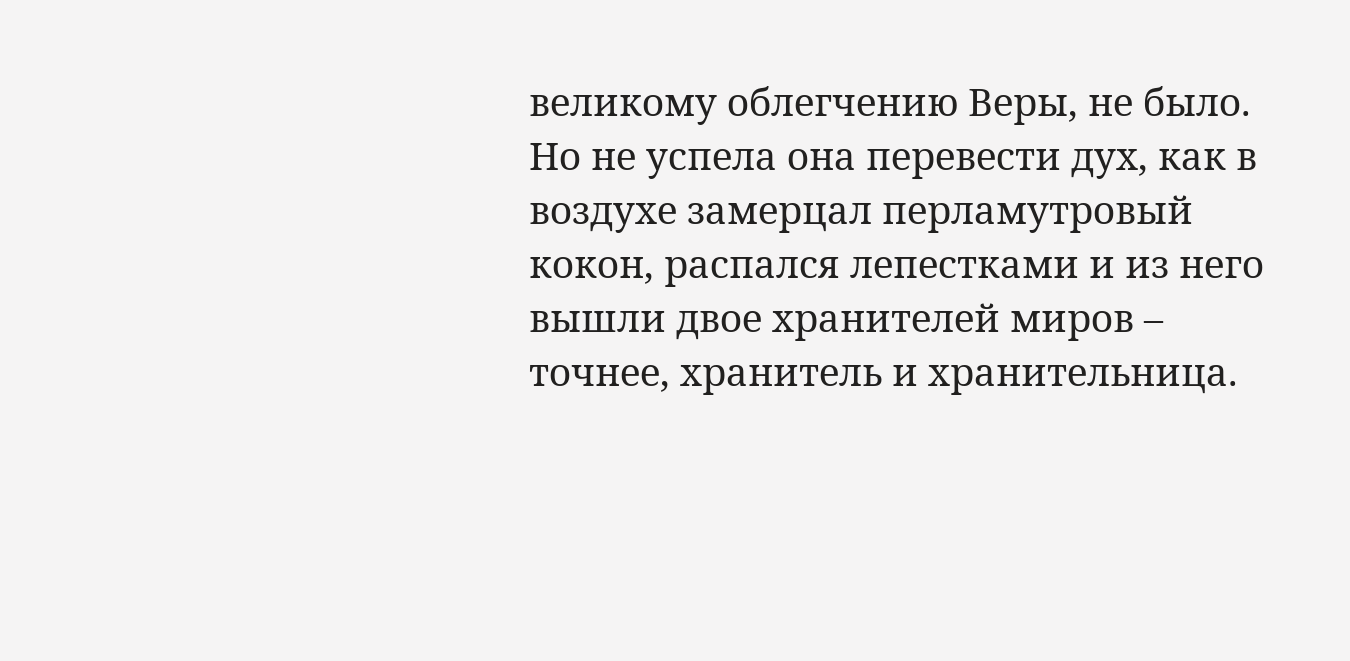великому облегчению Веры, не было. Но не успела она перевести дух, как в воздухе замерцал перламутровый кокон, распался лепестками и из него вышли двое хранителей миров – точнее, хранитель и хранительница.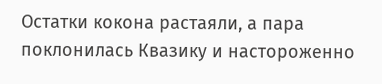Остатки кокона растаяли, а пара поклонилась Квазику и настороженно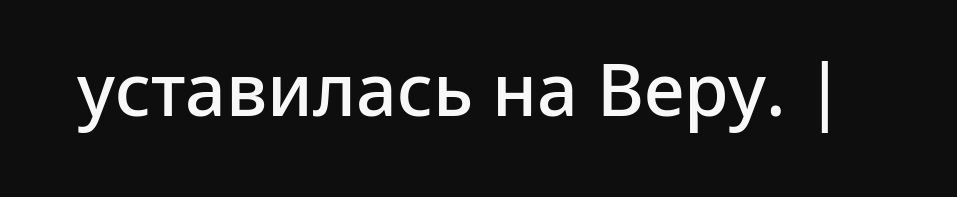уставилась на Веру. |